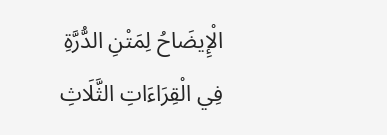الْإِيضَاحُ لِمَتْنِ الدُّرَّةِ فِي الْقِرَاءَاتِ الثَّلَاثِ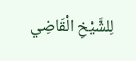لِلشَّيْخِ الْقَاضِي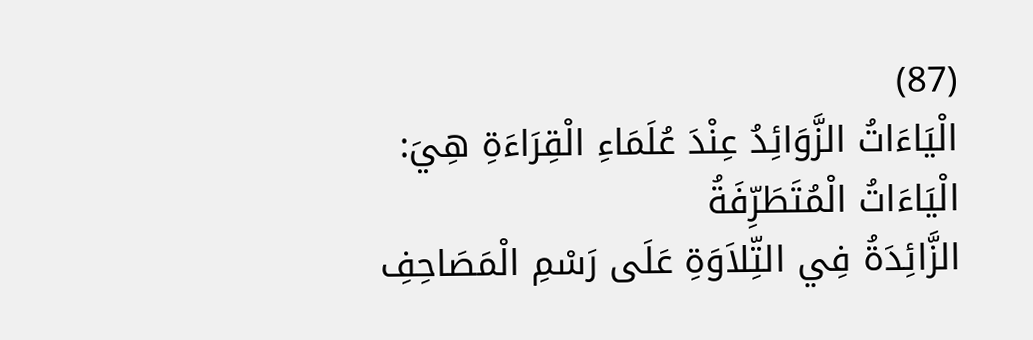(87)
الْيَاءَاتُ الزَّوَائِدُ عِنْدَ عُلَمَاءِ الْقِرَاءَةِ هِيَ: الْيَاءَاتُ الْمُتَطَرِّفَةُ
الزَّائِدَةُ فِي التِّلاَوَةِ عَلَى رَسْمِ الْمَصَاحِفِ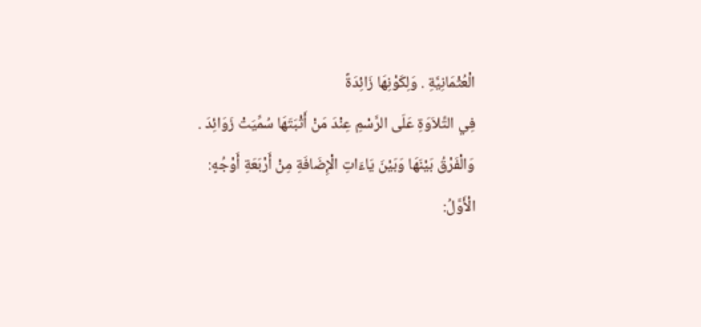الْعُثْمَانِيَّةِ . وَلِكَوْنِهَا زَائِدَةً
فِي التِّلاَوَةِ عَلَى الرَّسْمِ عِنْدَ مَنْ أَثْبَتَهَا سُمِّيَتْ زَوَائِدَ .
وَالْفَرْقُ بَيْنَهَا وَبَيْنَ يَاءَاتِ الْإِضَافَةِ مِنْ أَرْبَعَةِ أَوْجُهٍ:
الْأَوَّلُ: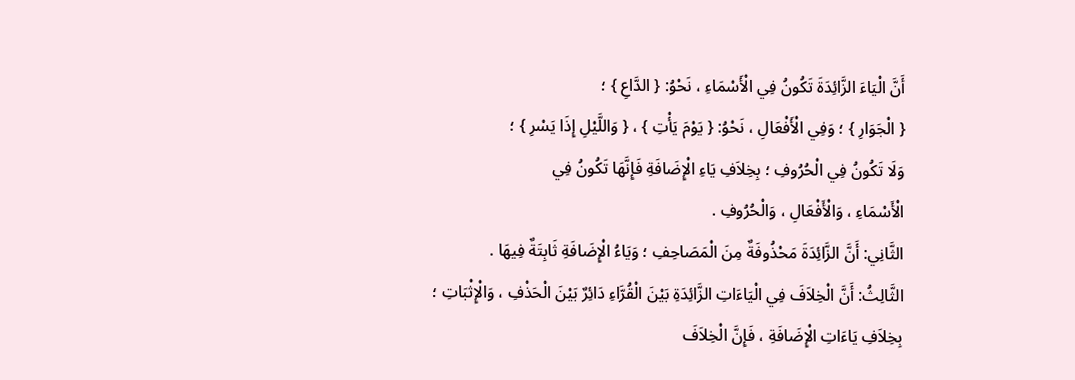أَنَّ الْيَاءَ الزَّائِدَةَ تَكُونُ فِي الْأَسْمَاءِ ، نَحْوُ: { الدَّاعِ } ؛
{ الْجَوَارِ } ؛ وَفِي الْأَفْعَالِ ، نَحْوُ: { يَوْمَ يَأْتِ } ، { وَاللَّيْلِ إِذَا يَسْرِ } ؛
وَلَا تَكُونُ فِي الْحُرُوفِ ؛ بِخِلاَفِ يَاءِ الْإِضَافَةِ فَإِنَّهَا تَكُونُ فِي
الْأَسْمَاءِ ، وَالْأَفْعَالِ ، وَالْحُرُوفِ .
الثَّانِي: أَنَّ الزَّائِدَةَ مَحْذُوفَةٌ مِنَ الْمَصَاحِفِ ؛ وَيَاءُ الْإِضَافَةِ ثَابِتَةٌ فِيهَا .
الثَّالِثُ: أَنَّ الْخِلاَفَ فِي الْيَاءَاتِ الزَّائِدَةِ بَيْنَ الْقُرَّاءِ دَائِرٌ بَيْنَ الْحَذْفِ ، وَالْإِثْبَاتِ ؛
بِخِلاَفِ يَاءَاتِ الْإِضَافَةِ ، فَإِنَّ الْخِلاَفَ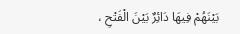بَيْنَهُمْ فِيهَا دَائِرٌ بَيْنَ الْفَتْحِ ،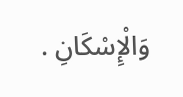وَالْإِسْكَانِ .